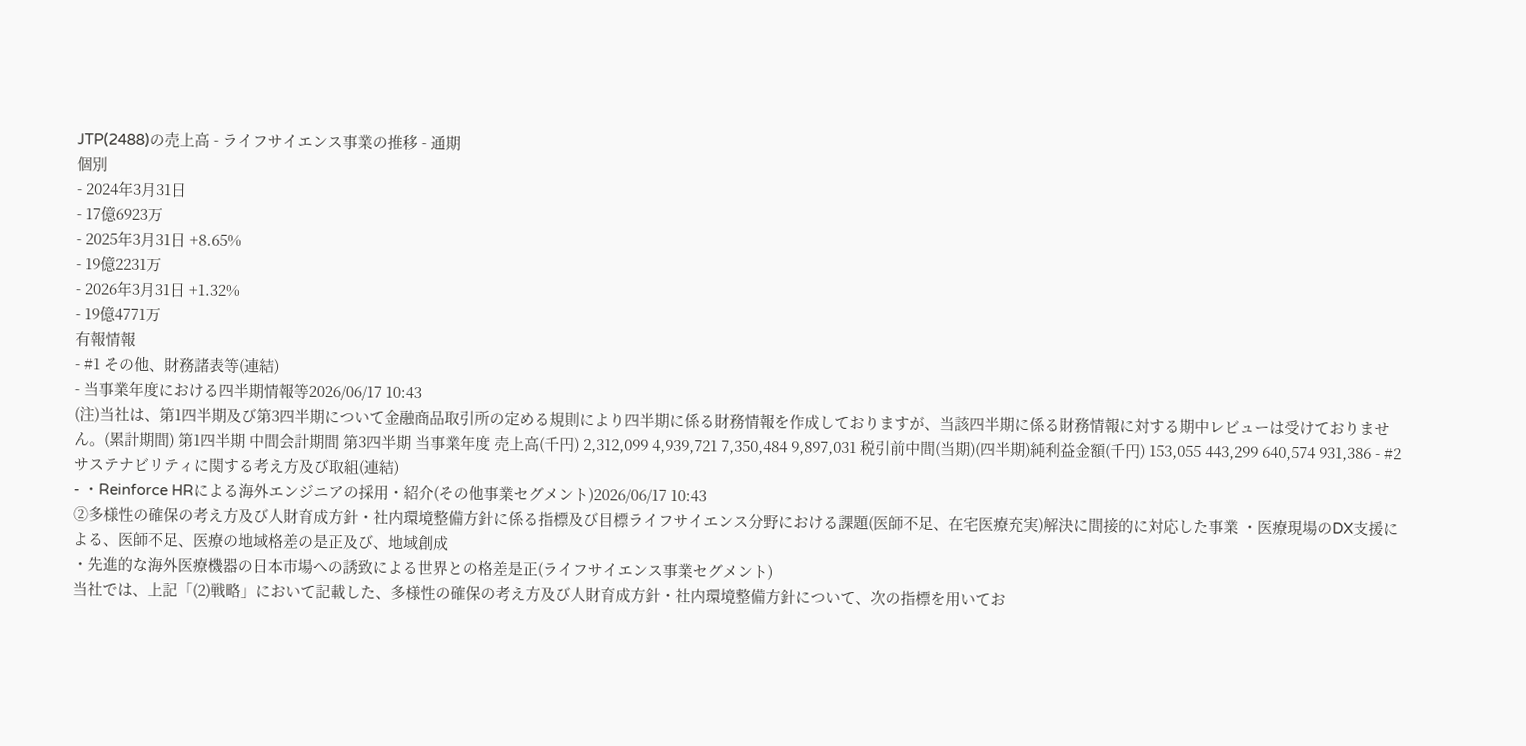JTP(2488)の売上高 - ライフサイエンス事業の推移 - 通期
個別
- 2024年3月31日
- 17億6923万
- 2025年3月31日 +8.65%
- 19億2231万
- 2026年3月31日 +1.32%
- 19億4771万
有報情報
- #1 その他、財務諸表等(連結)
- 当事業年度における四半期情報等2026/06/17 10:43
(注)当社は、第1四半期及び第3四半期について金融商品取引所の定める規則により四半期に係る財務情報を作成しておりますが、当該四半期に係る財務情報に対する期中レビューは受けておりません。(累計期間) 第1四半期 中間会計期間 第3四半期 当事業年度 売上高(千円) 2,312,099 4,939,721 7,350,484 9,897,031 税引前中間(当期)(四半期)純利益金額(千円) 153,055 443,299 640,574 931,386 - #2 サステナビリティに関する考え方及び取組(連結)
- ・Reinforce HRによる海外エンジニアの採用・紹介(その他事業セグメント)2026/06/17 10:43
②多様性の確保の考え方及び人財育成方針・社内環境整備方針に係る指標及び目標ライフサイエンス分野における課題(医師不足、在宅医療充実)解決に間接的に対応した事業 ・医療現場のDX支援による、医師不足、医療の地域格差の是正及び、地域創成
・先進的な海外医療機器の日本市場への誘致による世界との格差是正(ライフサイエンス事業セグメント)
当社では、上記「(2)戦略」において記載した、多様性の確保の考え方及び人財育成方針・社内環境整備方針について、次の指標を用いてお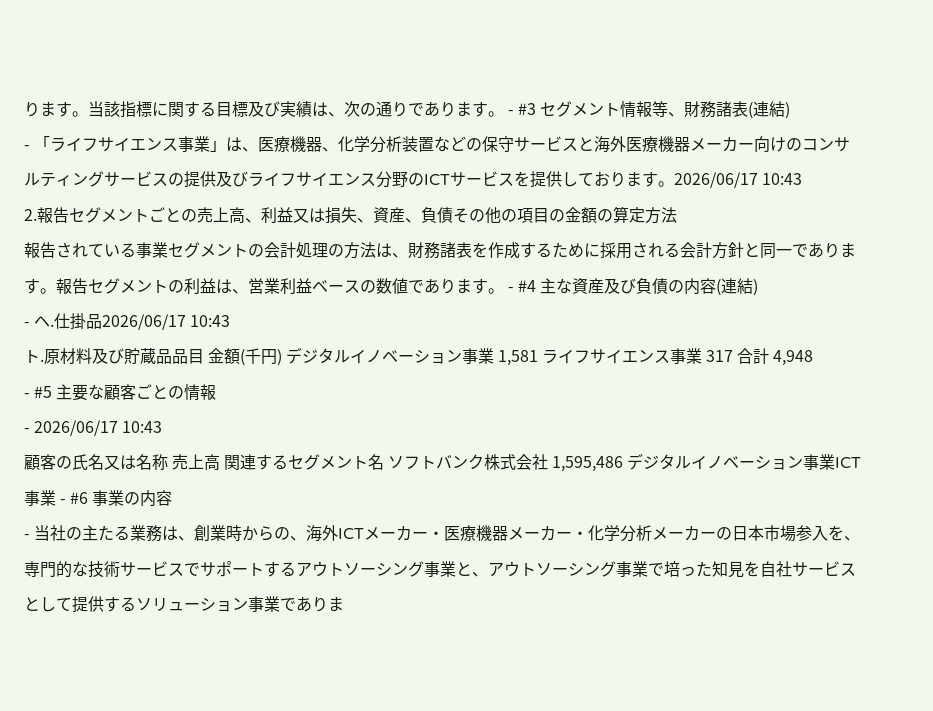ります。当該指標に関する目標及び実績は、次の通りであります。 - #3 セグメント情報等、財務諸表(連結)
- 「ライフサイエンス事業」は、医療機器、化学分析装置などの保守サービスと海外医療機器メーカー向けのコンサルティングサービスの提供及びライフサイエンス分野のICTサービスを提供しております。2026/06/17 10:43
2.報告セグメントごとの売上高、利益又は損失、資産、負債その他の項目の金額の算定方法
報告されている事業セグメントの会計処理の方法は、財務諸表を作成するために採用される会計方針と同一であります。報告セグメントの利益は、営業利益ベースの数値であります。 - #4 主な資産及び負債の内容(連結)
- ヘ.仕掛品2026/06/17 10:43
ト.原材料及び貯蔵品品目 金額(千円) デジタルイノベーション事業 1,581 ライフサイエンス事業 317 合計 4,948
- #5 主要な顧客ごとの情報
- 2026/06/17 10:43
顧客の氏名又は名称 売上高 関連するセグメント名 ソフトバンク株式会社 1,595,486 デジタルイノベーション事業ICT事業 - #6 事業の内容
- 当社の主たる業務は、創業時からの、海外ICTメーカー・医療機器メーカー・化学分析メーカーの日本市場参入を、専門的な技術サービスでサポートするアウトソーシング事業と、アウトソーシング事業で培った知見を自社サービスとして提供するソリューション事業でありま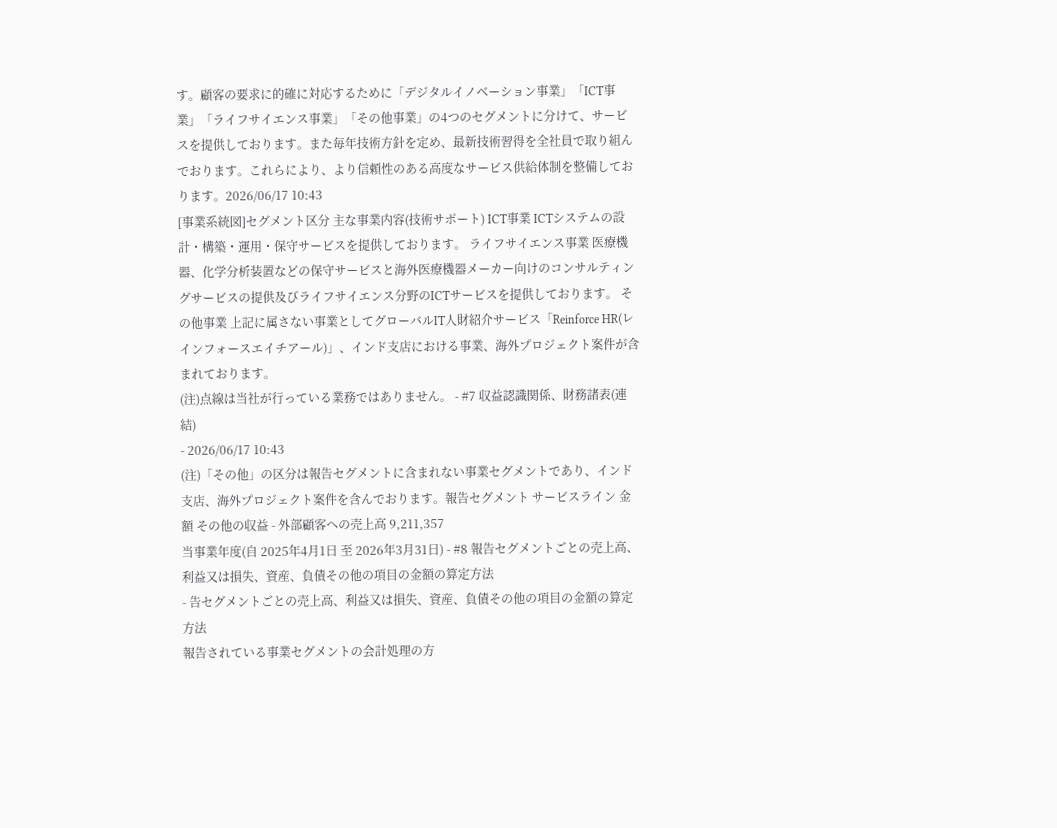す。顧客の要求に的確に対応するために「デジタルイノベーション事業」「ICT事業」「ライフサイエンス事業」「その他事業」の4つのセグメントに分けて、サービスを提供しております。また毎年技術方針を定め、最新技術習得を全社員で取り組んでおります。これらにより、より信頼性のある高度なサービス供給体制を整備しております。2026/06/17 10:43
[事業系統図]セグメント区分 主な事業内容(技術サポート) ICT事業 ICTシステムの設計・構築・運用・保守サービスを提供しております。 ライフサイエンス事業 医療機器、化学分析装置などの保守サービスと海外医療機器メーカー向けのコンサルティングサービスの提供及びライフサイエンス分野のICTサービスを提供しております。 その他事業 上記に属さない事業としてグローバルIT人財紹介サービス「Reinforce HR(レインフォースエイチアール)」、インド支店における事業、海外プロジェクト案件が含まれております。
(注)点線は当社が行っている業務ではありません。 - #7 収益認識関係、財務諸表(連結)
- 2026/06/17 10:43
(注)「その他」の区分は報告セグメントに含まれない事業セグメントであり、インド支店、海外プロジェクト案件を含んでおります。報告セグメント サービスライン 金額 その他の収益 - 外部顧客への売上高 9,211,357
当事業年度(自 2025年4月1日 至 2026年3月31日) - #8 報告セグメントごとの売上高、利益又は損失、資産、負債その他の項目の金額の算定方法
- 告セグメントごとの売上高、利益又は損失、資産、負債その他の項目の金額の算定方法
報告されている事業セグメントの会計処理の方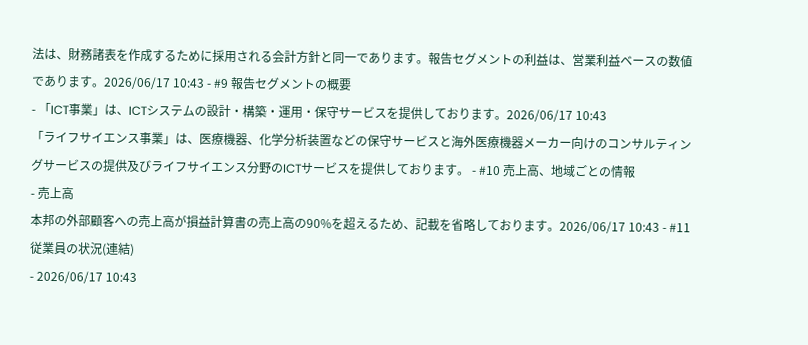法は、財務諸表を作成するために採用される会計方針と同一であります。報告セグメントの利益は、営業利益ベースの数値であります。2026/06/17 10:43 - #9 報告セグメントの概要
- 「ICT事業」は、ICTシステムの設計・構築・運用・保守サービスを提供しております。2026/06/17 10:43
「ライフサイエンス事業」は、医療機器、化学分析装置などの保守サービスと海外医療機器メーカー向けのコンサルティングサービスの提供及びライフサイエンス分野のICTサービスを提供しております。 - #10 売上高、地域ごとの情報
- 売上高
本邦の外部顧客への売上高が損益計算書の売上高の90%を超えるため、記載を省略しております。2026/06/17 10:43 - #11 従業員の状況(連結)
- 2026/06/17 10:43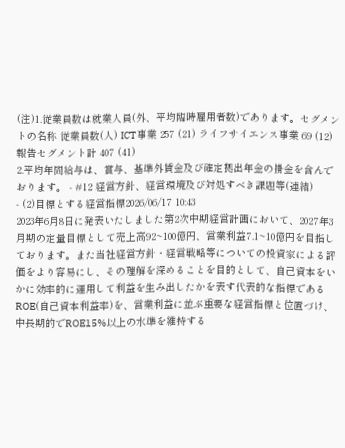(注)1.従業員数は就業人員(外、平均臨時雇用者数)であります。セグメントの名称 従業員数(人) ICT事業 257 (21) ライフサイエンス事業 69 (12) 報告セグメント計 407 (41)
2.平均年間給与は、賞与、基準外賃金及び確定拠出年金の掛金を含んでおります。 - #12 経営方針、経営環境及び対処すべき課題等(連結)
- (2)目標とする経営指標2026/06/17 10:43
2023年6月8日に発表いたしました第2次中期経営計画において、2027年3月期の定量目標として売上高92~100億円、営業利益7.1~10億円を目指しております。また当社経営方針・経営戦略等についての投資家による評価をより容易にし、その理解を深めることを目的として、自己資本をいかに効率的に運用して利益を生み出したかを表す代表的な指標であるROE(自己資本利益率)を、営業利益に並ぶ重要な経営指標と位置づけ、中長期的でROE15%以上の水準を維持する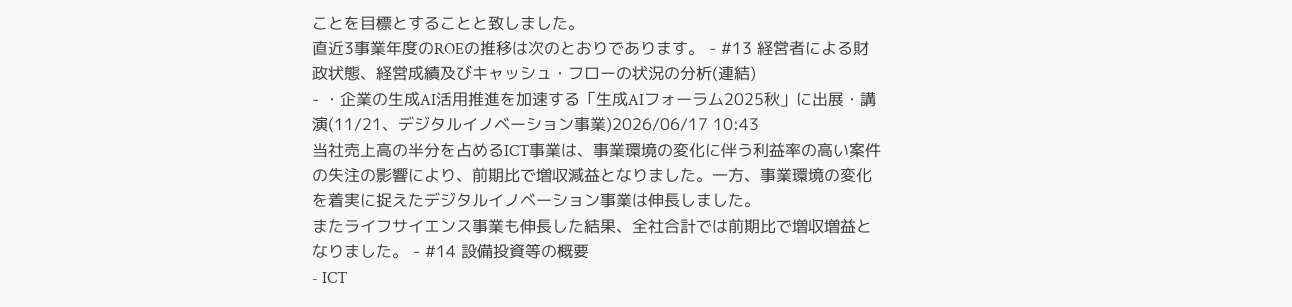ことを目標とすることと致しました。
直近3事業年度のROEの推移は次のとおりであります。 - #13 経営者による財政状態、経営成績及びキャッシュ・フローの状況の分析(連結)
- ・企業の生成AI活用推進を加速する「生成AIフォーラム2025秋」に出展・講演(11/21、デジタルイノベーション事業)2026/06/17 10:43
当社売上高の半分を占めるICT事業は、事業環境の変化に伴う利益率の高い案件の失注の影響により、前期比で増収減益となりました。一方、事業環境の変化を着実に捉えたデジタルイノベーション事業は伸長しました。
またライフサイエンス事業も伸長した結果、全社合計では前期比で増収増益となりました。 - #14 設備投資等の概要
- ICT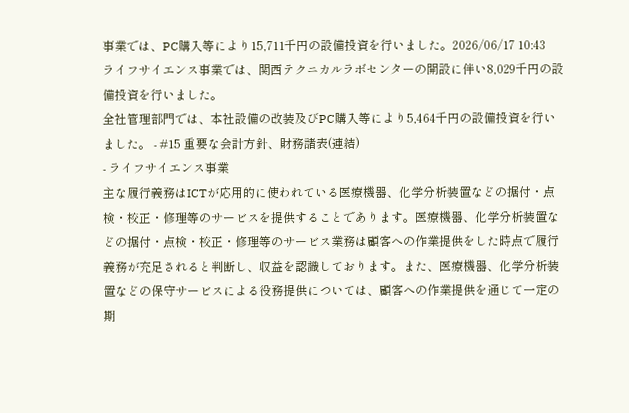事業では、PC購入等により15,711千円の設備投資を行いました。2026/06/17 10:43
ライフサイエンス事業では、関西テクニカルラボセンターの開設に伴い8,029千円の設備投資を行いました。
全社管理部門では、本社設備の改装及びPC購入等により5,464千円の設備投資を行いました。 - #15 重要な会計方針、財務諸表(連結)
- ライフサイエンス事業
主な履行義務はICTが応用的に使われている医療機器、化学分析装置などの据付・点検・校正・修理等のサービスを提供することであります。医療機器、化学分析装置などの据付・点検・校正・修理等のサービス業務は顧客への作業提供をした時点で履行義務が充足されると判断し、収益を認識しております。また、医療機器、化学分析装置などの保守サービスによる役務提供については、顧客への作業提供を通じて一定の期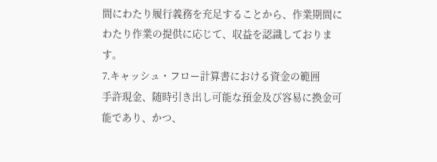間にわたり履行義務を充足することから、作業期間にわたり作業の提供に応じて、収益を認識しております。
7.キャッシュ・フロー計算書における資金の範囲
手許現金、随時引き出し可能な預金及び容易に換金可能であり、かつ、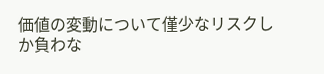価値の変動について僅少なリスクしか負わな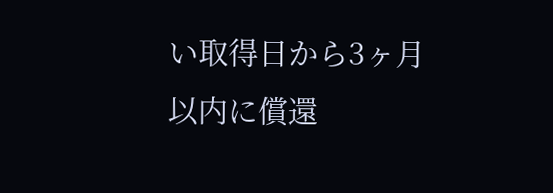い取得日から3ヶ月以内に償還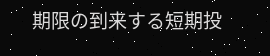期限の到来する短期投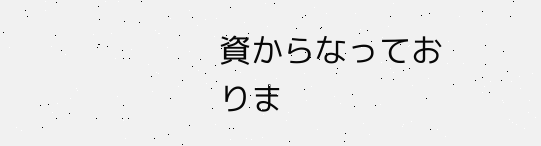資からなっておりま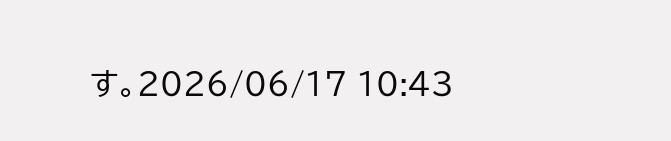す。2026/06/17 10:43